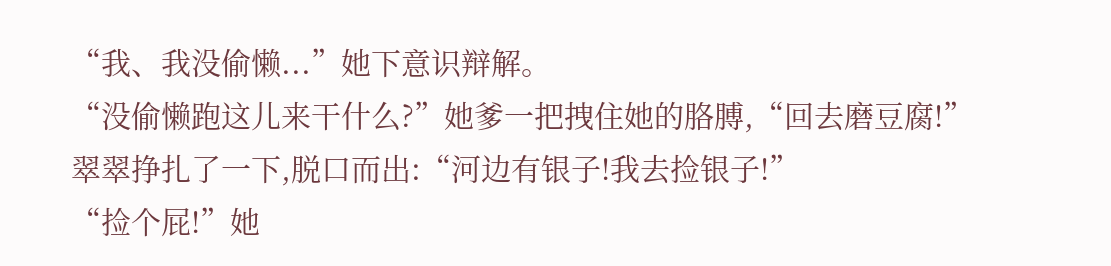“我、我没偷懒...”她下意识辩解。
“没偷懒跑这儿来干什么?”她爹一把拽住她的胳膊,“回去磨豆腐!”
翠翠挣扎了一下,脱口而出:“河边有银子!我去捡银子!”
“捡个屁!”她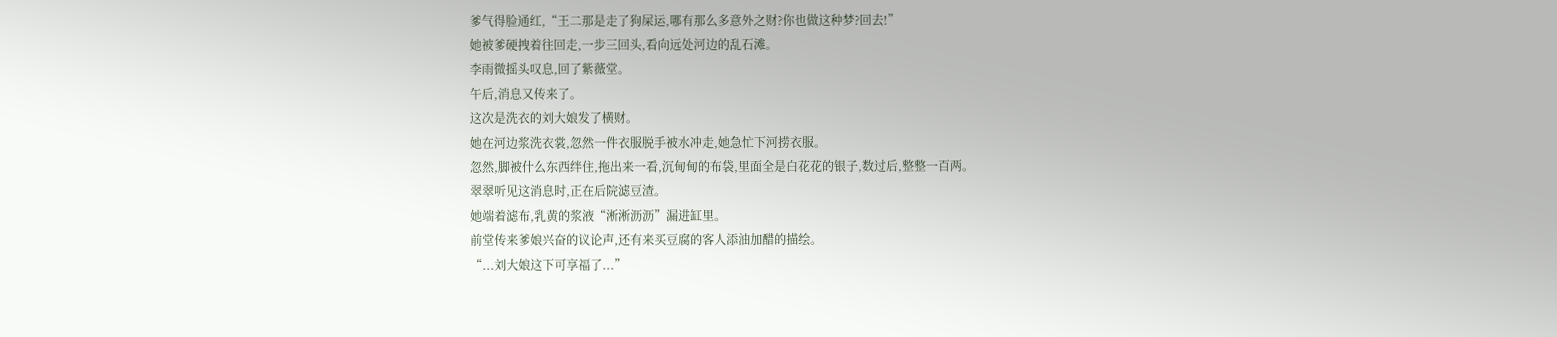爹气得脸通红,“王二那是走了狗屎运,哪有那么多意外之财?你也做这种梦?回去!”
她被爹硬拽着往回走,一步三回头,看向远处河边的乱石滩。
李雨微摇头叹息,回了紫薇堂。
午后,消息又传来了。
这次是洗衣的刘大娘发了横财。
她在河边浆洗衣裳,忽然一件衣服脱手被水冲走,她急忙下河捞衣服。
忽然,脚被什么东西绊住,拖出来一看,沉甸甸的布袋,里面全是白花花的银子,数过后,整整一百两。
翠翠听见这消息时,正在后院滤豆渣。
她端着滤布,乳黄的浆液“淅淅沥沥”漏进缸里。
前堂传来爹娘兴奋的议论声,还有来买豆腐的客人添油加醋的描绘。
“...刘大娘这下可享福了...”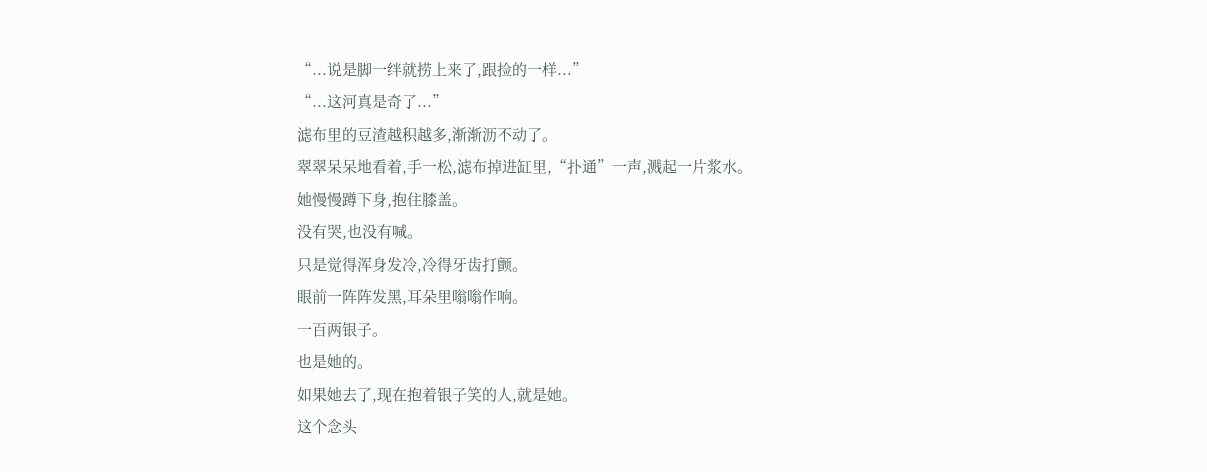“...说是脚一绊就捞上来了,跟捡的一样...”
“...这河真是奇了...”
滤布里的豆渣越积越多,渐渐沥不动了。
翠翠呆呆地看着,手一松,滤布掉进缸里,“扑通”一声,溅起一片浆水。
她慢慢蹲下身,抱住膝盖。
没有哭,也没有喊。
只是觉得浑身发冷,冷得牙齿打颤。
眼前一阵阵发黑,耳朵里嗡嗡作响。
一百两银子。
也是她的。
如果她去了,现在抱着银子笑的人,就是她。
这个念头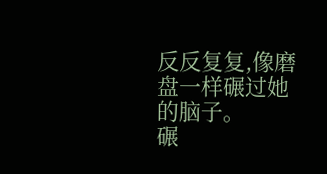反反复复,像磨盘一样碾过她的脑子。
碾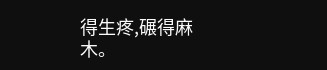得生疼,碾得麻木。